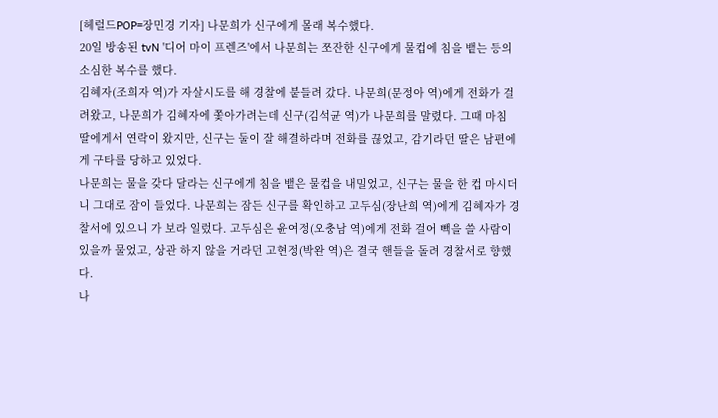[헤럴드POP=장민경 기자] 나문희가 신구에게 몰래 복수했다.
20일 방송된 tvN '디어 마이 프렌즈'에서 나문희는 쪼잔한 신구에게 물컵에 침을 뱉는 등의 소심한 복수를 했다.
김혜자(조희자 역)가 자살시도를 해 경찰에 붙들려 갔다. 나문희(문정아 역)에게 전화가 걸려왔고, 나문희가 김혜자에 쫓아가려는데 신구(김석균 역)가 나문희를 말렸다. 그때 마침 딸에게서 연락이 왔지만, 신구는 둘이 잘 해결하라며 전화를 끊었고, 감기라던 딸은 남편에게 구타를 당하고 있었다.
나문희는 물을 갖다 달라는 신구에게 침을 뱉은 물컵을 내밀었고, 신구는 물을 한 컵 마시더니 그대로 잠이 들었다. 나문희는 잠든 신구를 확인하고 고두심(장난희 역)에게 김혜자가 경찰서에 있으니 가 보라 일렀다. 고두심은 윤여정(오충남 역)에게 전화 걸어 빽을 쓸 사람이 있을까 물었고, 상관 하지 않을 거라던 고현정(박완 역)은 결국 핸들을 돌려 경찰서로 향했다.
나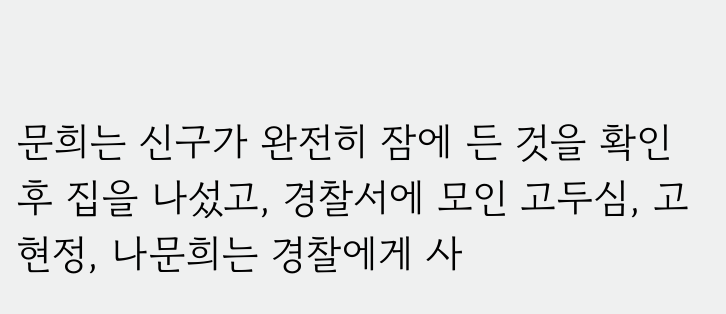문희는 신구가 완전히 잠에 든 것을 확인 후 집을 나섰고, 경찰서에 모인 고두심, 고현정, 나문희는 경찰에게 사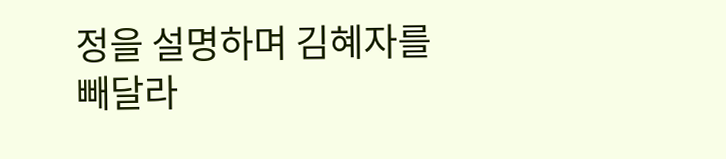정을 설명하며 김혜자를 빼달라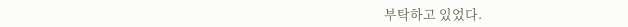부탁하고 있었다.